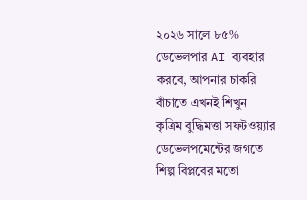২০২৬ সালে ৮৫% ডেভেলপার AI ব্যবহার করবে, আপনার চাকরি বাঁচাতে এখনই শিখুন
কৃত্রিম বুদ্ধিমত্তা সফটওয়্যার ডেভেলপমেন্টের জগতে শিল্প বিপ্লবের মতো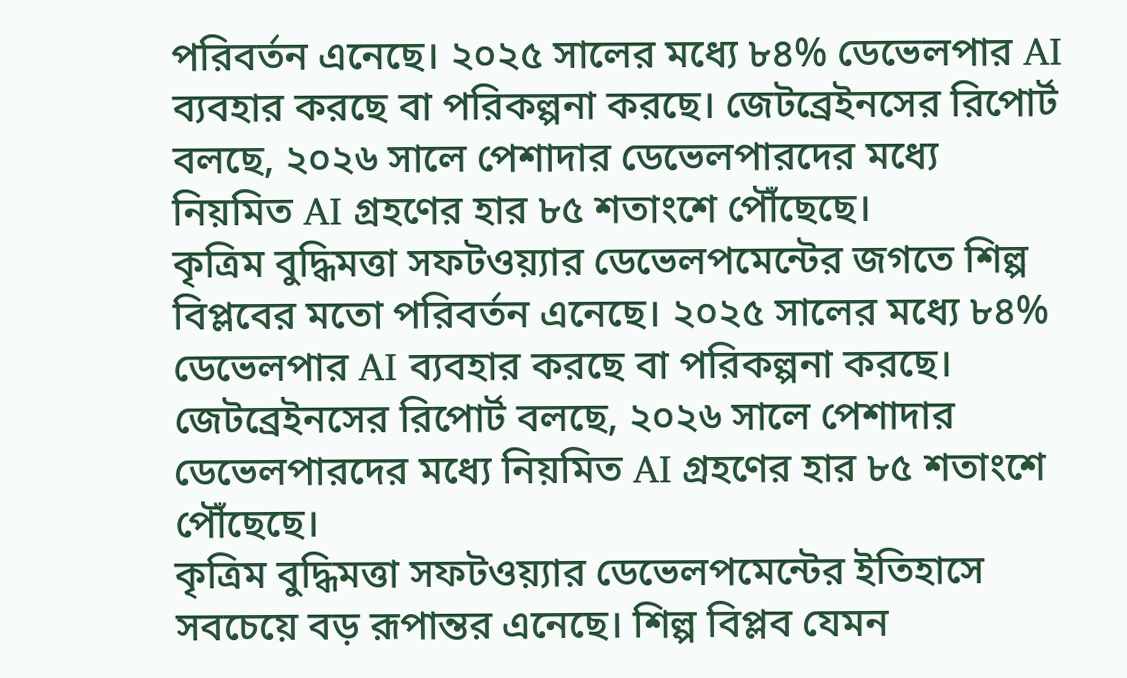পরিবর্তন এনেছে। ২০২৫ সালের মধ্যে ৮৪% ডেভেলপার AI ব্যবহার করছে বা পরিকল্পনা করছে। জেটব্রেইনসের রিপোর্ট বলছে, ২০২৬ সালে পেশাদার ডেভেলপারদের মধ্যে নিয়মিত AI গ্রহণের হার ৮৫ শতাংশে পৌঁছেছে।
কৃত্রিম বুদ্ধিমত্তা সফটওয়্যার ডেভেলপমেন্টের জগতে শিল্প বিপ্লবের মতো পরিবর্তন এনেছে। ২০২৫ সালের মধ্যে ৮৪% ডেভেলপার AI ব্যবহার করছে বা পরিকল্পনা করছে। জেটব্রেইনসের রিপোর্ট বলছে, ২০২৬ সালে পেশাদার ডেভেলপারদের মধ্যে নিয়মিত AI গ্রহণের হার ৮৫ শতাংশে পৌঁছেছে।
কৃত্রিম বুদ্ধিমত্তা সফটওয়্যার ডেভেলপমেন্টের ইতিহাসে সবচেয়ে বড় রূপান্তর এনেছে। শিল্প বিপ্লব যেমন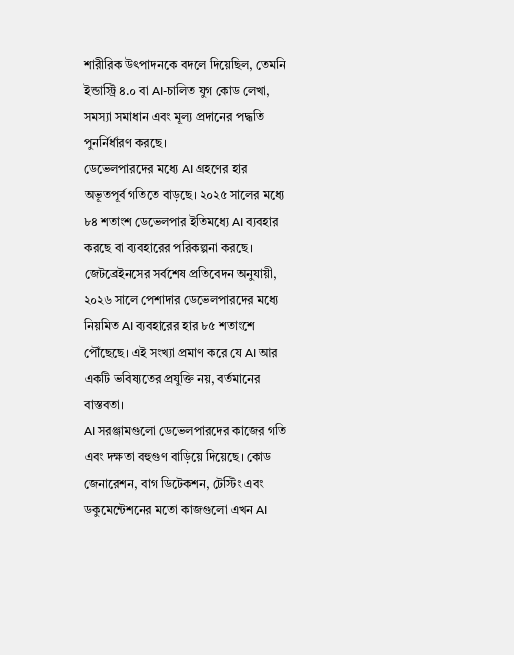শারীরিক উৎপাদনকে বদলে দিয়েছিল, তেমনি ইন্ডাস্ট্রি ৪.০ বা AI-চালিত যুগ কোড লেখা, সমস্যা সমাধান এবং মূল্য প্রদানের পদ্ধতি পুনর্নির্ধারণ করছে।
ডেভেলপারদের মধ্যে AI গ্রহণের হার অভূতপূর্ব গতিতে বাড়ছে। ২০২৫ সালের মধ্যে ৮৪ শতাংশ ডেভেলপার ইতিমধ্যে AI ব্যবহার করছে বা ব্যবহারের পরিকল্পনা করছে। জেটব্রেইনসের সর্বশেষ প্রতিবেদন অনুযায়ী, ২০২৬ সালে পেশাদার ডেভেলপারদের মধ্যে নিয়মিত AI ব্যবহারের হার ৮৫ শতাংশে পৌঁছেছে। এই সংখ্যা প্রমাণ করে যে AI আর একটি ভবিষ্যতের প্রযুক্তি নয়, বর্তমানের বাস্তবতা।
AI সরঞ্জামগুলো ডেভেলপারদের কাজের গতি এবং দক্ষতা বহুগুণ বাড়িয়ে দিয়েছে। কোড জেনারেশন, বাগ ডিটেকশন, টেস্টিং এবং ডকুমেন্টেশনের মতো কাজগুলো এখন AI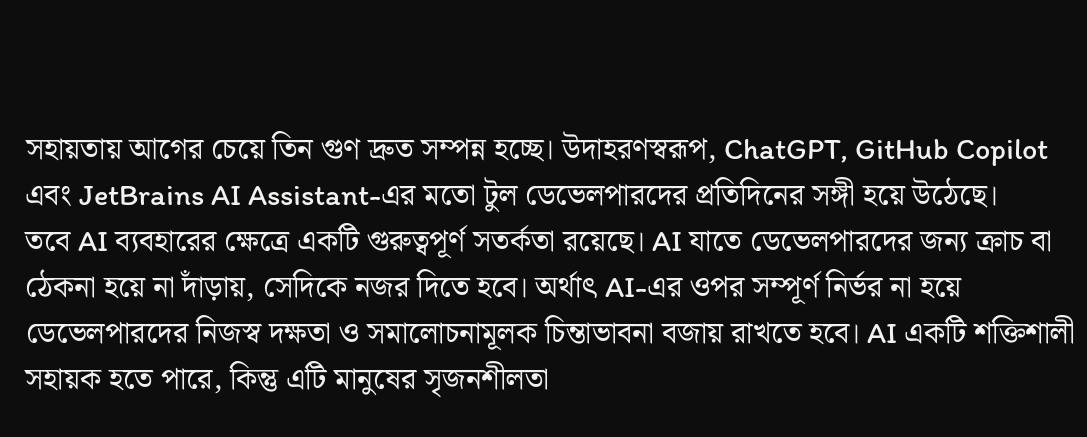সহায়তায় আগের চেয়ে তিন গুণ দ্রুত সম্পন্ন হচ্ছে। উদাহরণস্বরূপ, ChatGPT, GitHub Copilot এবং JetBrains AI Assistant-এর মতো টুল ডেভেলপারদের প্রতিদিনের সঙ্গী হয়ে উঠেছে।
তবে AI ব্যবহারের ক্ষেত্রে একটি গুরুত্বপূর্ণ সতর্কতা রয়েছে। AI যাতে ডেভেলপারদের জন্য ক্রাচ বা ঠেকনা হয়ে না দাঁড়ায়, সেদিকে নজর দিতে হবে। অর্থাৎ AI-এর ওপর সম্পূর্ণ নির্ভর না হয়ে ডেভেলপারদের নিজস্ব দক্ষতা ও সমালোচনামূলক চিন্তাভাবনা বজায় রাখতে হবে। AI একটি শক্তিশালী সহায়ক হতে পারে, কিন্তু এটি মানুষের সৃজনশীলতা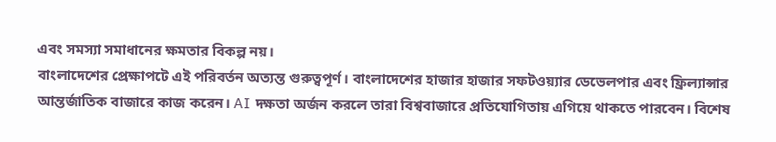এবং সমস্যা সমাধানের ক্ষমতার বিকল্প নয়।
বাংলাদেশের প্রেক্ষাপটে এই পরিবর্তন অত্যন্ত গুরুত্বপূর্ণ। বাংলাদেশের হাজার হাজার সফটওয়্যার ডেভেলপার এবং ফ্রিল্যান্সার আন্তর্জাতিক বাজারে কাজ করেন। AI দক্ষতা অর্জন করলে তারা বিশ্ববাজারে প্রতিযোগিতায় এগিয়ে থাকতে পারবেন। বিশেষ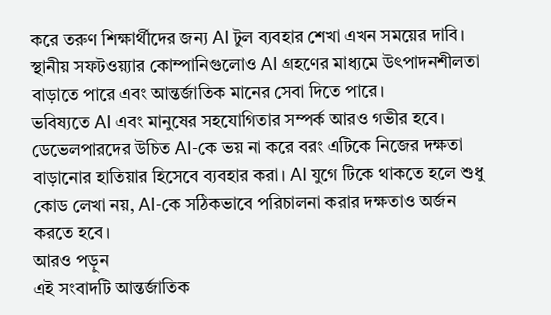করে তরুণ শিক্ষার্থীদের জন্য AI টুল ব্যবহার শেখা এখন সময়ের দাবি। স্থানীয় সফটওয়্যার কোম্পানিগুলোও AI গ্রহণের মাধ্যমে উৎপাদনশীলতা বাড়াতে পারে এবং আন্তর্জাতিক মানের সেবা দিতে পারে।
ভবিষ্যতে AI এবং মানুষের সহযোগিতার সম্পর্ক আরও গভীর হবে। ডেভেলপারদের উচিত AI-কে ভয় না করে বরং এটিকে নিজের দক্ষতা বাড়ানোর হাতিয়ার হিসেবে ব্যবহার করা। AI যুগে টিকে থাকতে হলে শুধু কোড লেখা নয়, AI-কে সঠিকভাবে পরিচালনা করার দক্ষতাও অর্জন করতে হবে।
আরও পড়ুন
এই সংবাদটি আন্তর্জাতিক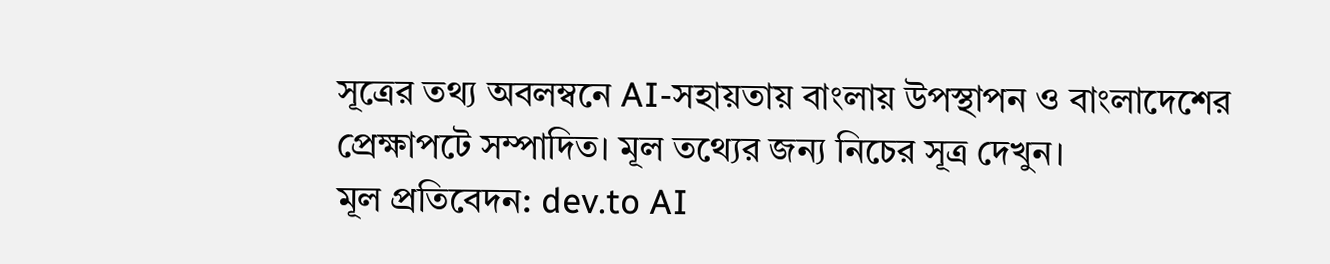সূত্রের তথ্য অবলম্বনে AI-সহায়তায় বাংলায় উপস্থাপন ও বাংলাদেশের প্রেক্ষাপটে সম্পাদিত। মূল তথ্যের জন্য নিচের সূত্র দেখুন।
মূল প্রতিবেদন: dev.to AI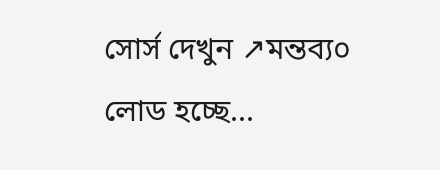সোর্স দেখুন ↗মন্তব্য০
লোড হচ্ছে...